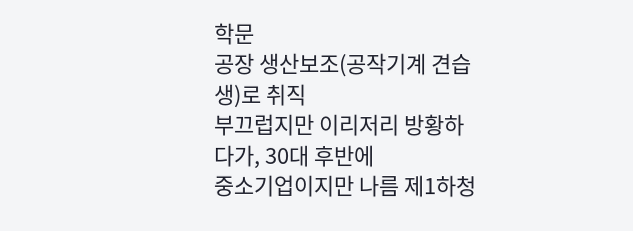학문
공장 생산보조(공작기계 견습생)로 취직
부끄럽지만 이리저리 방황하다가, 30대 후반에
중소기업이지만 나름 제1하청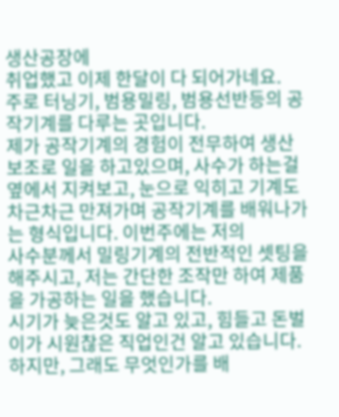생산공장에
취업했고 이제 한달이 다 되어가네요.
주로 터닝기, 범용밀링, 범용선반등의 공작기계를 다루는 곳입니다.
제가 공작기계의 경험이 전무하여 생산보조로 일을 하고있으며, 사수가 하는걸 옆에서 지켜보고, 눈으로 익히고 기계도 차근차근 만져가며 공작기계를 배워나가는 형식입니다. 이번주에는 저의
사수분께서 밀링기계의 전반적인 셋팅을 해주시고, 저는 간단한 조작만 하여 제품을 가공하는 일을 했습니다.
시기가 늦은것도 알고 있고, 힘들고 돈벌이가 시원찮은 직업인건 알고 있습니다. 하지만, 그래도 무엇인가를 배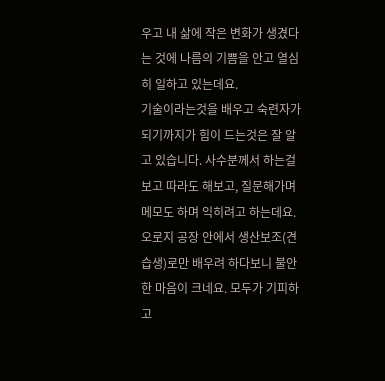우고 내 삶에 작은 변화가 생겼다는 것에 나름의 기쁨을 안고 열심히 일하고 있는데요.
기술이라는것을 배우고 숙련자가 되기까지가 힘이 드는것은 잘 알고 있습니다. 사수분께서 하는걸 보고 따라도 해보고, 질문해가며 메모도 하며 익히려고 하는데요.
오로지 공장 안에서 생산보조(견습생)로만 배우려 하다보니 불안한 마음이 크네요. 모두가 기피하고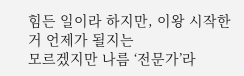힘든 일이라 하지만, 이왕 시작한거 언제가 될지는
모르겠지만 나름 ‘전문가’라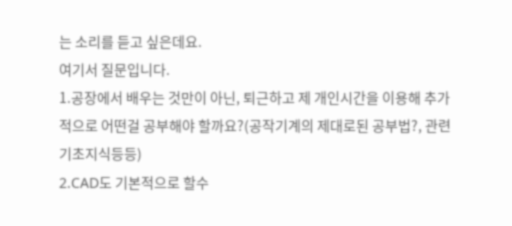는 소리를 듣고 싶은데요.
여기서 질문입니다.
1.공장에서 배우는 것만이 아닌, 퇴근하고 제 개인시간을 이용해 추가적으로 어떤걸 공부해야 할까요?(공작기계의 제대로된 공부법?, 관련 기초지식등등)
2.CAD도 기본적으로 할수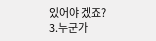있어야 겠죠?
3.누군가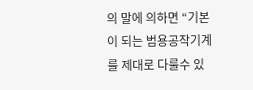의 말에 의하면 “기본이 되는 범용공작기계를 제대로 다룰수 있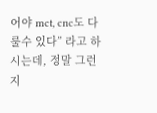어야 mct, cnc도 다룰수 있다” 라고 하시는데, 정말 그런지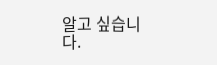알고 싶습니다.